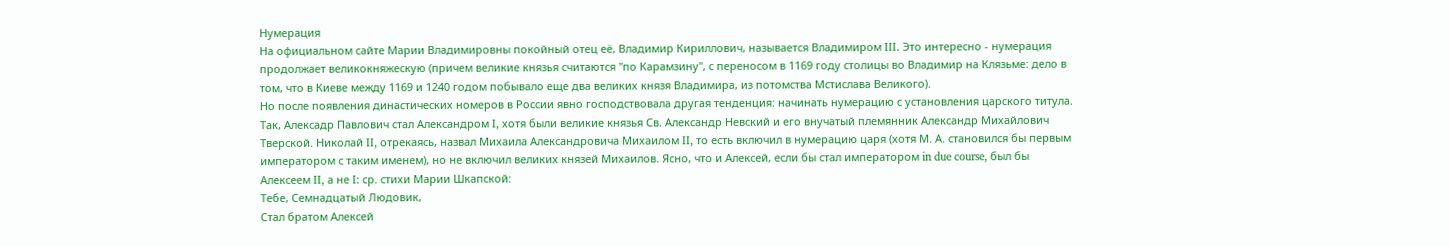Нумерация
На официальном сайте Марии Владимировны покойный отец её, Владимир Кириллович, называется Владимиром III. Это интересно - нумерация продолжает великокняжескую (причем великие князья считаются "по Карамзину", с переносом в 1169 году столицы во Владимир на Клязьме: дело в том, что в Киеве между 1169 и 1240 годом побывало еще два великих князя Владимира, из потомства Мстислава Великого).
Но после появления династических номеров в России явно господствовала другая тенденция: начинать нумерацию с установления царского титула. Так, Алексадр Павлович стал Александром I, хотя были великие князья Св. Александр Невский и его внучатый племянник Александр Михайлович Тверской. Николай II, отрекаясь, назвал Михаила Александровича Михаилом II, то есть включил в нумерацию царя (хотя М. А. становился бы первым императором с таким именем), но не включил великих князей Михаилов. Ясно, что и Алексей, если бы стал императором in due course, был бы Алексеем II, а не I: ср. стихи Марии Шкапской:
Тебе, Семнадцатый Людовик,
Стал братом Алексей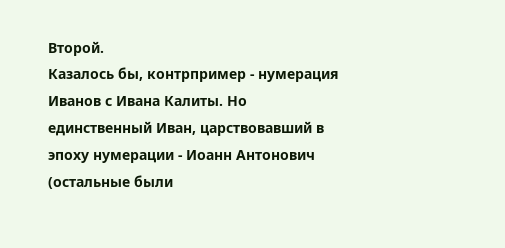Второй.
Казалось бы, контрпример - нумерация Иванов с Ивана Калиты. Но единственный Иван, царствовавший в эпоху нумерации - Иоанн Антонович (остальные были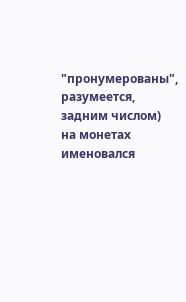"пронумерованы", разумеется, задним числом) на монетах именовался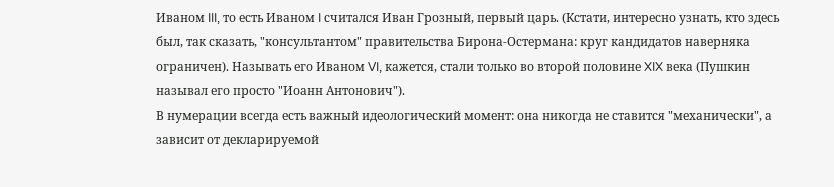Иваном III, то есть Иваном I считался Иван Грозный, первый царь. (Кстати, интересно узнать, кто здесь был, так сказать, "консультантом" правительства Бирона-Остермана: круг кандидатов наверняка ограничен). Называть его Иваном VI, кажется, стали только во второй половине XIX века (Пушкин называл его просто "Иоанн Антонович").
В нумерации всегда есть важный идеологический момент: она никогда не ставится "механически", а зависит от декларируемой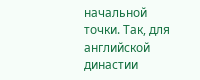начальной точки. Так, для английской династии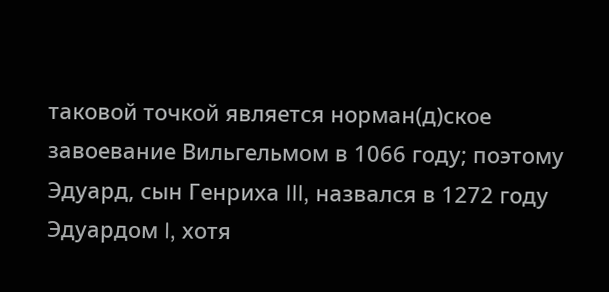таковой точкой является норман(д)ское завоевание Вильгельмом в 1066 году; поэтому Эдуард, сын Генриха III, назвался в 1272 году Эдуардом I, хотя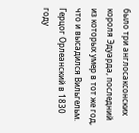было три англосаксонских короля Эдуарда, последний из которых умер в тот же год, что и высадился Вильгельм. Герцог Орлеанский в 1830 году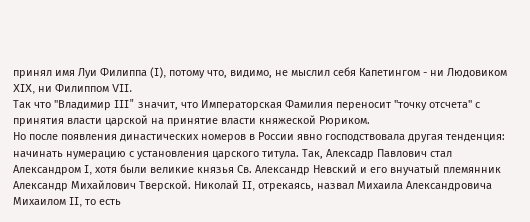принял имя Луи Филиппа (I), потому что, видимо, не мыслил себя Капетингом - ни Людовиком XIX, ни Филиппом VII.
Так что "Владимир III" значит, что Императорская Фамилия переносит "точку отсчета" с принятия власти царской на принятие власти княжеской Рюриком.
Но после появления династических номеров в России явно господствовала другая тенденция: начинать нумерацию с установления царского титула. Так, Алексадр Павлович стал Александром I, хотя были великие князья Св. Александр Невский и его внучатый племянник Александр Михайлович Тверской. Николай II, отрекаясь, назвал Михаила Александровича Михаилом II, то есть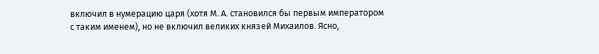включил в нумерацию царя (хотя М. А. становился бы первым императором с таким именем), но не включил великих князей Михаилов. Ясно,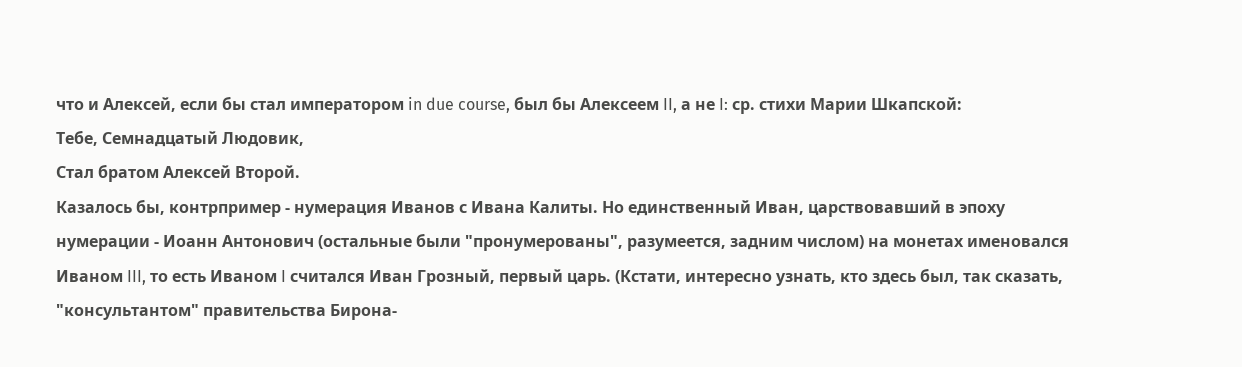что и Алексей, если бы стал императором in due course, был бы Алексеем II, а не I: ср. стихи Марии Шкапской:
Тебе, Семнадцатый Людовик,
Стал братом Алексей Второй.
Казалось бы, контрпример - нумерация Иванов с Ивана Калиты. Но единственный Иван, царствовавший в эпоху нумерации - Иоанн Антонович (остальные были "пронумерованы", разумеется, задним числом) на монетах именовался Иваном III, то есть Иваном I считался Иван Грозный, первый царь. (Кстати, интересно узнать, кто здесь был, так сказать, "консультантом" правительства Бирона-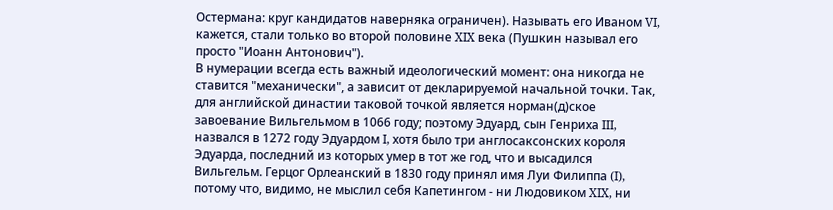Остермана: круг кандидатов наверняка ограничен). Называть его Иваном VI, кажется, стали только во второй половине XIX века (Пушкин называл его просто "Иоанн Антонович").
В нумерации всегда есть важный идеологический момент: она никогда не ставится "механически", а зависит от декларируемой начальной точки. Так, для английской династии таковой точкой является норман(д)ское завоевание Вильгельмом в 1066 году; поэтому Эдуард, сын Генриха III, назвался в 1272 году Эдуардом I, хотя было три англосаксонских короля Эдуарда, последний из которых умер в тот же год, что и высадился Вильгельм. Герцог Орлеанский в 1830 году принял имя Луи Филиппа (I), потому что, видимо, не мыслил себя Капетингом - ни Людовиком XIX, ни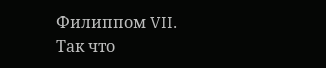Филиппом VII.
Так что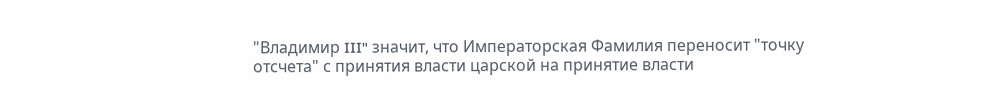"Владимир III" значит, что Императорская Фамилия переносит "точку отсчета" с принятия власти царской на принятие власти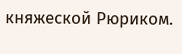княжеской Рюриком.